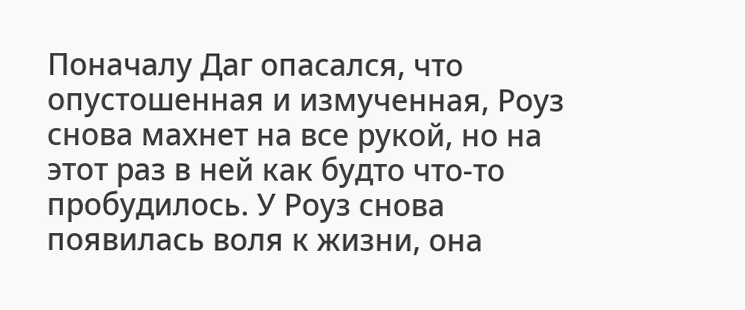Поначалу Даг опасался, что опустошенная и измученная, Роуз снова махнет на все рукой, но на этот раз в ней как будто что-то пробудилось. У Роуз снова появилась воля к жизни, она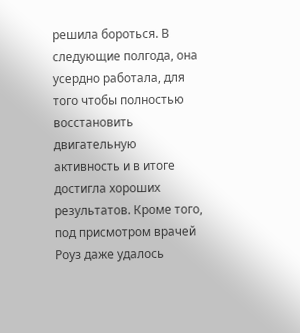решила бороться. В следующие полгода, она усердно работала, для того чтобы полностью восстановить двигательную активность и в итоге достигла хороших результатов. Кроме того, под присмотром врачей Роуз даже удалось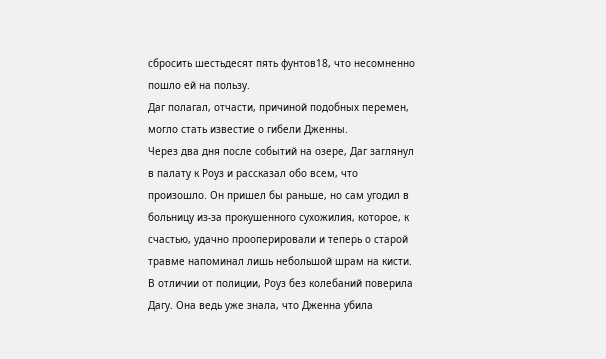сбросить шестьдесят пять фунтов18, что несомненно пошло ей на пользу.
Даг полагал, отчасти, причиной подобных перемен, могло стать известие о гибели Дженны.
Через два дня после событий на озере, Даг заглянул в палату к Роуз и рассказал обо всем, что произошло. Он пришел бы раньше, но сам угодил в больницу из-за прокушенного сухожилия, которое, к счастью, удачно прооперировали и теперь о старой травме напоминал лишь небольшой шрам на кисти.
В отличии от полиции, Роуз без колебаний поверила Дагу. Она ведь уже знала, что Дженна убила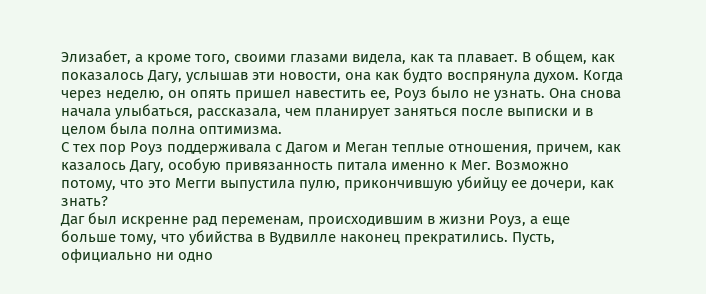Элизабет, а кроме того, своими глазами видела, как та плавает. В общем, как показалось Дагу, услышав эти новости, она как будто воспрянула духом. Когда через неделю, он опять пришел навестить ее, Роуз было не узнать. Она снова начала улыбаться, рассказала, чем планирует заняться после выписки и в целом была полна оптимизма.
С тех пор Роуз поддерживала с Дагом и Меган теплые отношения, причем, как казалось Дагу, особую привязанность питала именно к Мег. Возможно потому, что это Мегги выпустила пулю, прикончившую убийцу ее дочери, как знать?
Даг был искренне рад переменам, происходившим в жизни Роуз, а еще больше тому, что убийства в Вудвилле наконец прекратились. Пусть, официально ни одно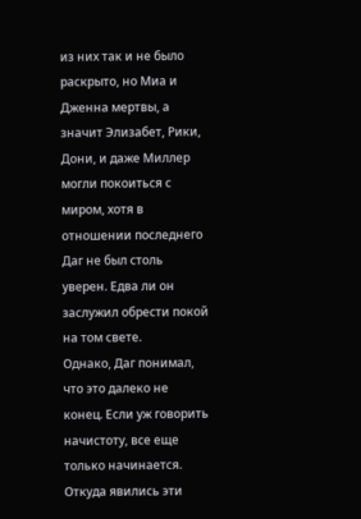из них так и не было раскрыто, но Миа и Дженна мертвы, а значит Элизабет, Рики, Дони, и даже Миллер могли покоиться с миром, хотя в отношении последнего Даг не был столь уверен. Едва ли он заслужил обрести покой на том свете.
Однако, Даг понимал, что это далеко не конец. Если уж говорить начистоту, все еще только начинается.
Откуда явились эти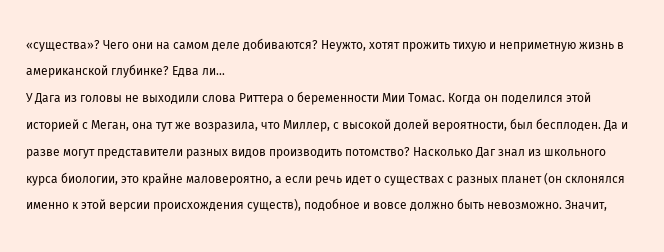«существа»? Чего они на самом деле добиваются? Неужто, хотят прожить тихую и неприметную жизнь в американской глубинке? Едва ли…
У Дага из головы не выходили слова Риттера о беременности Мии Томас. Когда он поделился этой историей с Меган, она тут же возразила, что Миллер, с высокой долей вероятности, был бесплоден. Да и разве могут представители разных видов производить потомство? Насколько Даг знал из школьного курса биологии, это крайне маловероятно, а если речь идет о существах с разных планет (он склонялся именно к этой версии происхождения существ), подобное и вовсе должно быть невозможно. Значит,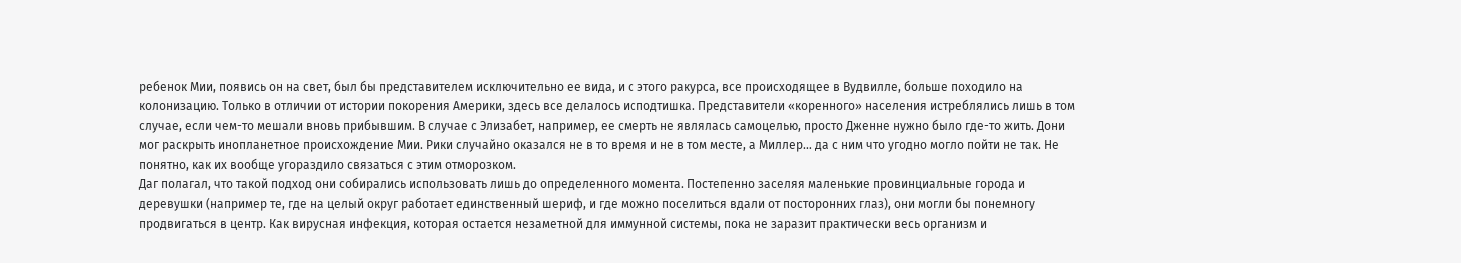ребенок Мии, появись он на свет, был бы представителем исключительно ее вида, и с этого ракурса, все происходящее в Вудвилле, больше походило на колонизацию. Только в отличии от истории покорения Америки, здесь все делалось исподтишка. Представители «коренного» населения истреблялись лишь в том случае, если чем-то мешали вновь прибывшим. В случае с Элизабет, например, ее смерть не являлась самоцелью, просто Дженне нужно было где-то жить. Дони мог раскрыть инопланетное происхождение Мии. Рики случайно оказался не в то время и не в том месте, а Миллер… да с ним что угодно могло пойти не так. Не понятно, как их вообще угораздило связаться с этим отморозком.
Даг полагал, что такой подход они собирались использовать лишь до определенного момента. Постепенно заселяя маленькие провинциальные города и деревушки (например те, где на целый округ работает единственный шериф, и где можно поселиться вдали от посторонних глаз), они могли бы понемногу продвигаться в центр. Как вирусная инфекция, которая остается незаметной для иммунной системы, пока не заразит практически весь организм и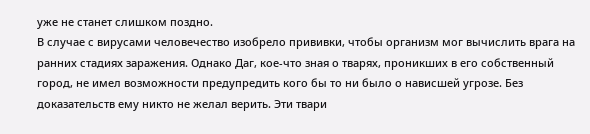уже не станет слишком поздно.
В случае с вирусами человечество изобрело прививки, чтобы организм мог вычислить врага на ранних стадиях заражения. Однако Даг, кое-что зная о тварях, проникших в его собственный город, не имел возможности предупредить кого бы то ни было о нависшей угрозе. Без доказательств ему никто не желал верить. Эти твари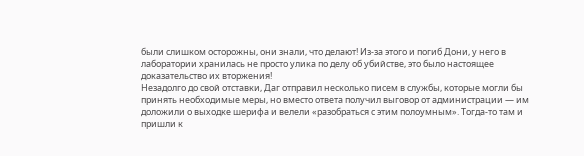были слишком осторожны, они знали, что делают! Из-за этого и погиб Дони, у него в лаборатории хранилась не просто улика по делу об убийстве, это было настоящее доказательство их вторжения!
Незадолго до свой отставки, Даг отправил несколько писем в службы, которые могли бы принять необходимые меры, но вместо ответа получил выговор от администрации — им доложили о выходке шерифа и велели «разобраться с этим полоумным». Тогда-то там и пришли к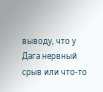выводу, что у Дага нервный срыв или что-то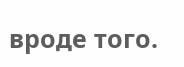вроде того.